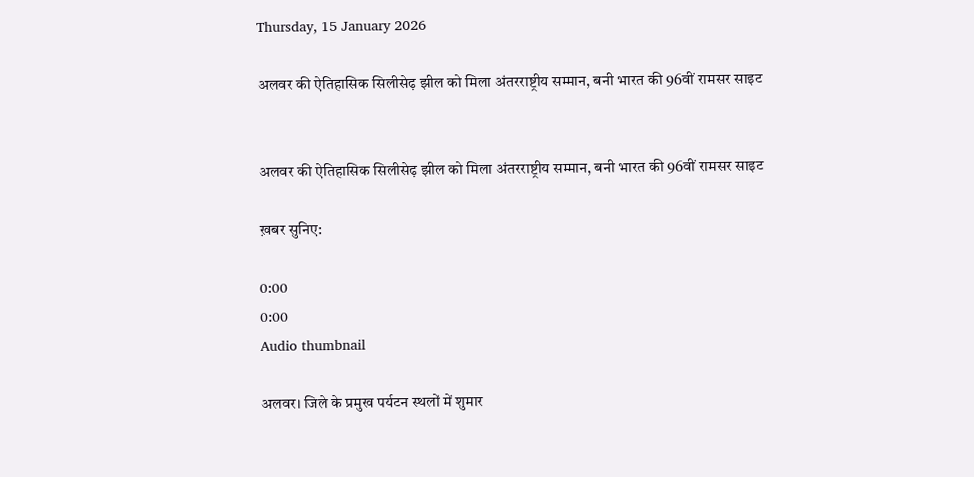Thursday, 15 January 2026

अलवर की ऐतिहासिक सिलीसेढ़ झील को मिला अंतरराष्ट्रीय सम्मान, बनी भारत की 96वीं रामसर साइट


अलवर की ऐतिहासिक सिलीसेढ़ झील को मिला अंतरराष्ट्रीय सम्मान, बनी भारत की 96वीं रामसर साइट

ख़बर सुनिए:

0:00
0:00
Audio thumbnail

अलवर। जिले के प्रमुख पर्यटन स्थलों में शुमार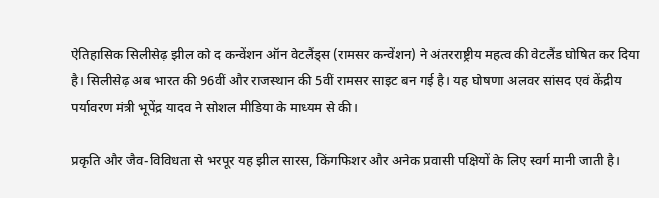ऐतिहासिक सिलीसेढ़ झील को द कन्वेंशन ऑन वेटलैंड्स (रामसर कन्वेंशन) ने अंतरराष्ट्रीय महत्व की वेटलैंड घोषित कर दिया है। सिलीसेढ़ अब भारत की 96वीं और राजस्थान की 5वीं रामसर साइट बन गई है। यह घोषणा अलवर सांसद एवं केंद्रीय पर्यावरण मंत्री भूपेंद्र यादव ने सोशल मीडिया के माध्यम से की।

प्रकृति और जैव-विविधता से भरपूर यह झील सारस, किंगफिशर और अनेक प्रवासी पक्षियों के लिए स्वर्ग मानी जाती है।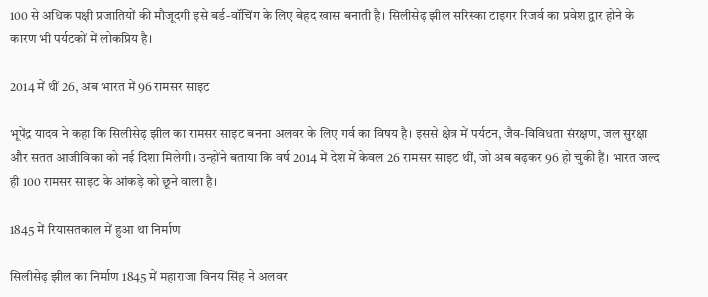100 से अधिक पक्षी प्रजातियों की मौजूदगी इसे बर्ड-वॉचिंग के लिए बेहद खास बनाती है। सिलीसेढ़ झील सरिस्का टाइगर रिजर्व का प्रवेश द्वार होने के कारण भी पर्यटकों में लोकप्रिय है।

2014 में थीं 26, अब भारत में 96 रामसर साइट

भूपेंद्र यादव ने कहा कि सिलीसेढ़ झील का रामसर साइट बनना अलवर के लिए गर्व का विषय है। इससे क्षेत्र में पर्यटन, जैव-विविधता संरक्षण, जल सुरक्षा और सतत आजीविका को नई दिशा मिलेगी। उन्होंने बताया कि वर्ष 2014 में देश में केवल 26 रामसर साइट थीं, जो अब बढ़कर 96 हो चुकी हैं। भारत जल्द ही 100 रामसर साइट के आंकड़े को छूने वाला है।

1845 में रियासतकाल में हुआ था निर्माण

सिलीसेढ़ झील का निर्माण 1845 में महाराजा विनय सिंह ने अलवर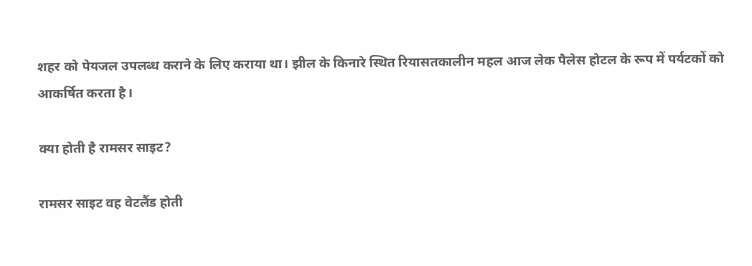शहर को पेयजल उपलब्ध कराने के लिए कराया था। झील के किनारे स्थित रियासतकालीन महल आज लेक पैलेस होटल के रूप में पर्यटकों को आकर्षित करता है।

क्या होती है रामसर साइट?

रामसर साइट वह वेटलैंड होती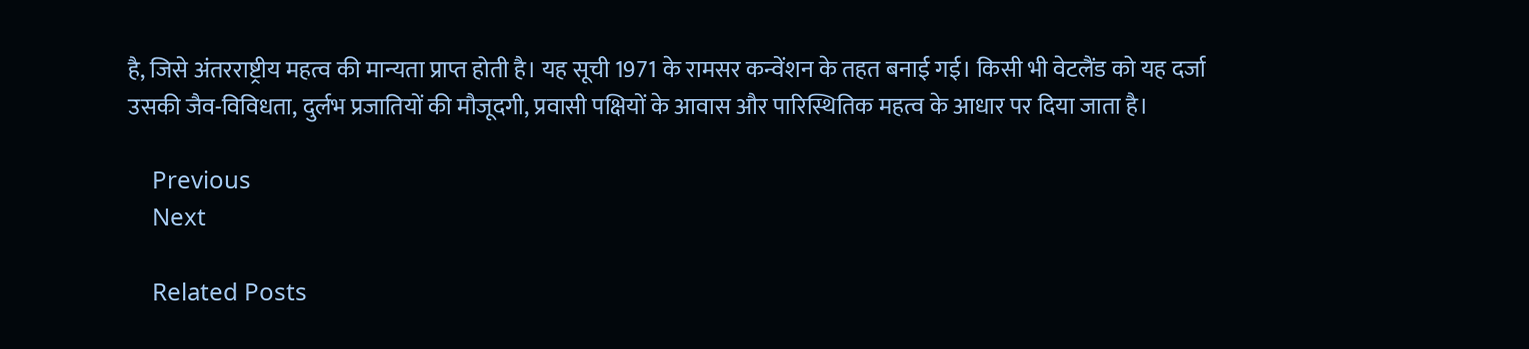है, जिसे अंतरराष्ट्रीय महत्व की मान्यता प्राप्त होती है। यह सूची 1971 के रामसर कन्वेंशन के तहत बनाई गई। किसी भी वेटलैंड को यह दर्जा उसकी जैव-विविधता, दुर्लभ प्रजातियों की मौजूदगी, प्रवासी पक्षियों के आवास और पारिस्थितिक महत्व के आधार पर दिया जाता है।

    Previous
    Next

    Related Posts